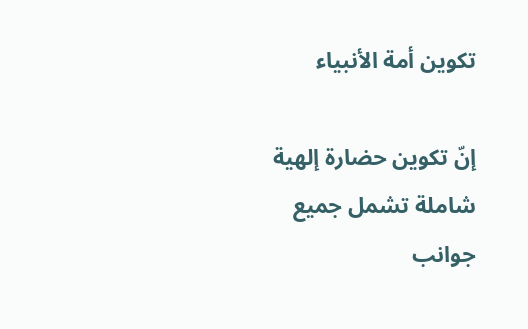تكوين أمة الأنبياء

إنّ تكوين حضارة إلهية شاملة تشمل جميع جوانب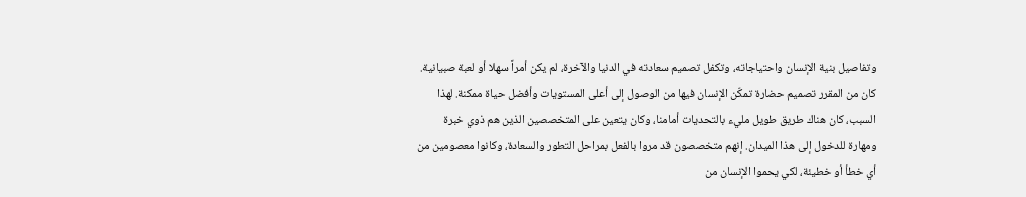وتفاصيل بنية الإنسان واحتياجاته، وتكفل تصميم سعادته في الدنيا والآخرة، لم يكن أمراً سهلا أو لعبة صبيانية.
كان من المقرر تصميم حضارة تمكّن الإنسان فيها من الوصول إلى أعلى المستويات وأفضل حياة ممكنة. لهذا السبب، كان هناك طريق طويل مليء بالتحديات أمامنا، وكان يتعين على المتخصصين الذين هم ذوي خبرة ومهارة للدخول إلى هذا الميدان. إنهم متخصصون قد مروا بالفعل بمراحل التطور والسعادة، وكانوا معصومين من أي خطأ أو خطيئة، لكي يحموا الإنسان من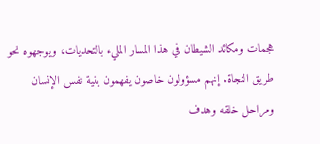هجمات ومكائد الشيطان في هذا المسار المليء بالتحديات، ويوجهوه نحو طريق النجاة. إنهم مسؤولون خاصون يفهمون بنية نفس الإنسان ومراحل خلقه وهدف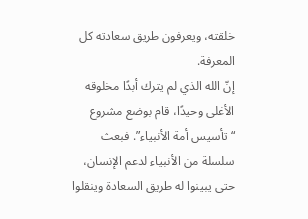خلقته، ويعرفون طريق سعادته كل المعرفة.
إنّ الله الذي لم يترك أبدًا مخلوقه الأغلى وحيدًا، قام بوضع مشروع “تأسيس أمة الأنبياء”. فبعث سلسلة من الأنبياء لدعم الإنسان، حتى يبينوا له طريق السعادة وينقلوا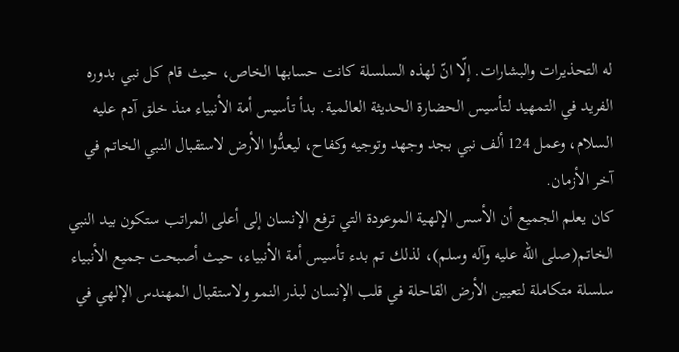له التحذيرات والبشارات. إلّا انّ لهذه السلسلة كانت حسابها الخاص، حيث قام كل نبي بدوره الفريد في التمهيد لتأسيس الحضارة الحديثة العالمية. بدأ تأسيس أمة الأنبياء منذ خلق آدم عليه السلام، وعمل 124 ألف نبي بجد وجهد وتوجيه وكفاح، ليعدُّوا الأرض لاستقبال النبي الخاتم في آخر الأزمان.
كان يعلم الجميع أن الأسس الإلهية الموعودة التي ترفع الإنسان إلى أعلى المراتب ستكون بيد النبي الخاتم(صلى الله عليه وآله وسلم)، لذلك تم بدء تأسيس أمة الأنبياء، حيث أصبحت جميع الأنبياء سلسلة متكاملة لتعيين الأرض القاحلة في قلب الإنسان لبذر النمو ولاستقبال المهندس الإلهي في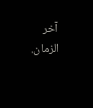آخر الزمان.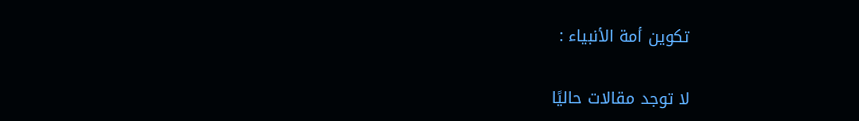تكوين أمة الأنبياء :

لا توجد مقالات حاليًا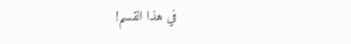في هذا القسم!